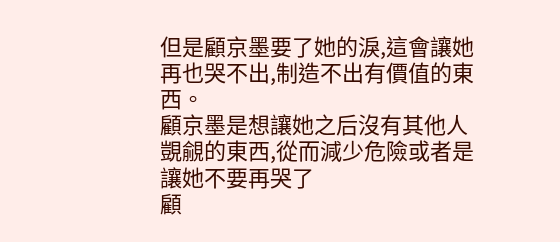但是顧京墨要了她的淚,這會讓她再也哭不出,制造不出有價值的東西。
顧京墨是想讓她之后沒有其他人覬覦的東西,從而減少危險或者是讓她不要再哭了
顧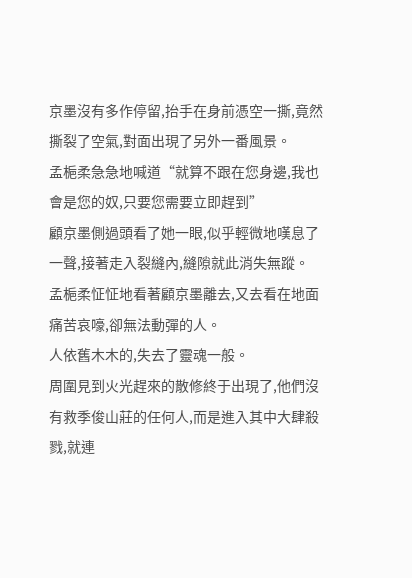京墨沒有多作停留,抬手在身前憑空一撕,竟然撕裂了空氣,對面出現了另外一番風景。
孟梔柔急急地喊道“就算不跟在您身邊,我也會是您的奴,只要您需要立即趕到”
顧京墨側過頭看了她一眼,似乎輕微地嘆息了一聲,接著走入裂縫內,縫隙就此消失無蹤。
孟梔柔怔怔地看著顧京墨離去,又去看在地面痛苦哀嚎,卻無法動彈的人。
人依舊木木的,失去了靈魂一般。
周圍見到火光趕來的散修終于出現了,他們沒有救季俊山莊的任何人,而是進入其中大肆殺戮,就連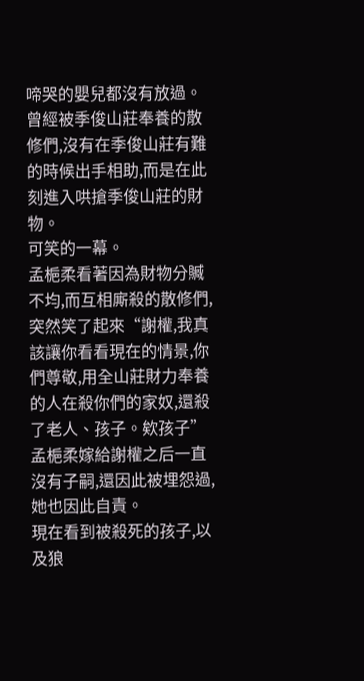啼哭的嬰兒都沒有放過。
曾經被季俊山莊奉養的散修們,沒有在季俊山莊有難的時候出手相助,而是在此刻進入哄搶季俊山莊的財物。
可笑的一幕。
孟梔柔看著因為財物分贓不均,而互相廝殺的散修們,突然笑了起來“謝權,我真該讓你看看現在的情景,你們尊敬,用全山莊財力奉養的人在殺你們的家奴,還殺了老人、孩子。欸孩子”
孟梔柔嫁給謝權之后一直沒有子嗣,還因此被埋怨過,她也因此自責。
現在看到被殺死的孩子,以及狼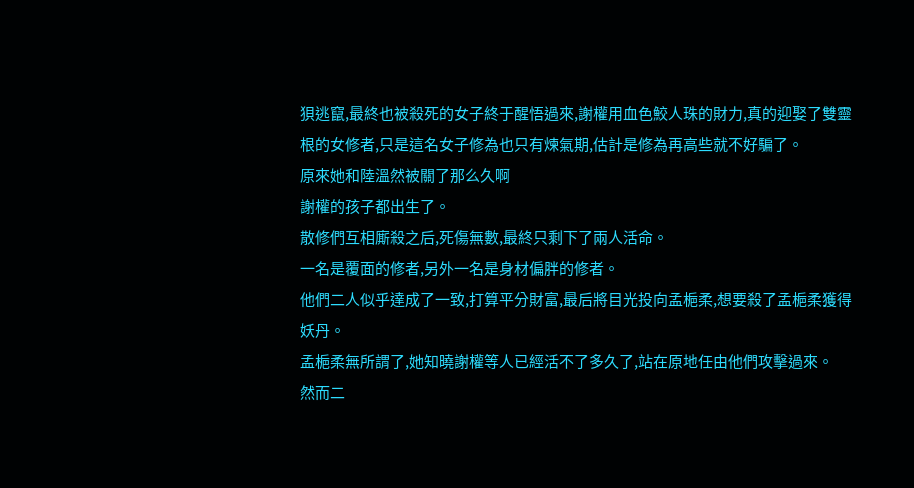狽逃竄,最終也被殺死的女子終于醒悟過來,謝權用血色鮫人珠的財力,真的迎娶了雙靈根的女修者,只是這名女子修為也只有煉氣期,估計是修為再高些就不好騙了。
原來她和陸溫然被關了那么久啊
謝權的孩子都出生了。
散修們互相廝殺之后,死傷無數,最終只剩下了兩人活命。
一名是覆面的修者,另外一名是身材偏胖的修者。
他們二人似乎達成了一致,打算平分財富,最后將目光投向孟梔柔,想要殺了孟梔柔獲得妖丹。
孟梔柔無所謂了,她知曉謝權等人已經活不了多久了,站在原地任由他們攻擊過來。
然而二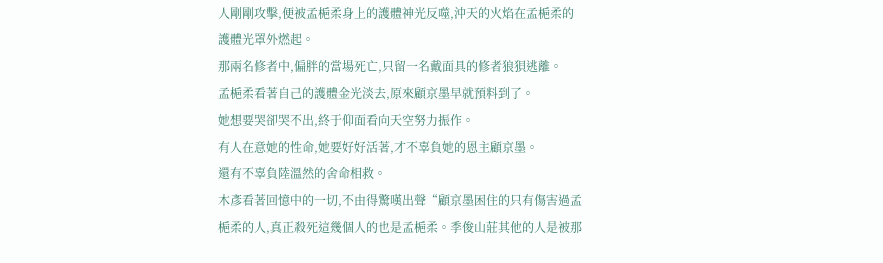人剛剛攻擊,便被孟梔柔身上的護體神光反噬,沖天的火焰在孟梔柔的護體光罩外燃起。
那兩名修者中,偏胖的當場死亡,只留一名戴面具的修者狼狽逃離。
孟梔柔看著自己的護體金光淡去,原來顧京墨早就預料到了。
她想要哭卻哭不出,終于仰面看向天空努力振作。
有人在意她的性命,她要好好活著,才不辜負她的恩主顧京墨。
還有不辜負陸溫然的舍命相救。
木彥看著回憶中的一切,不由得驚嘆出聲“顧京墨困住的只有傷害過孟梔柔的人,真正殺死這幾個人的也是孟梔柔。季俊山莊其他的人是被那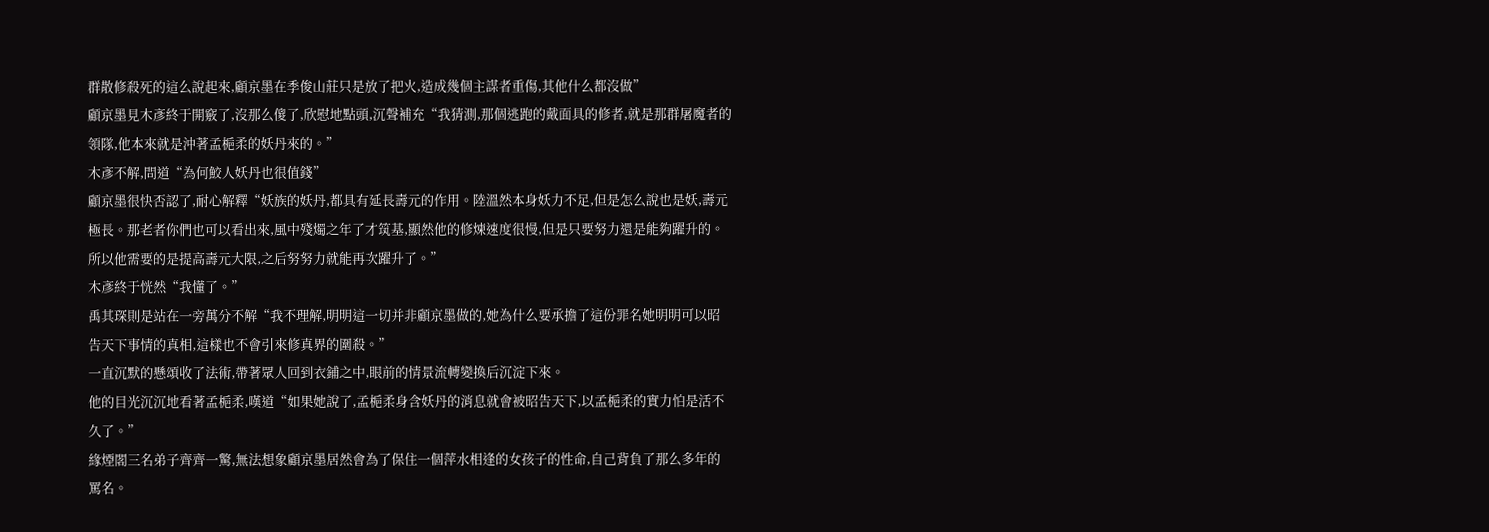群散修殺死的這么說起來,顧京墨在季俊山莊只是放了把火,造成幾個主謀者重傷,其他什么都沒做”
顧京墨見木彥終于開竅了,沒那么傻了,欣慰地點頭,沉聲補充“我猜測,那個逃跑的戴面具的修者,就是那群屠魔者的領隊,他本來就是沖著孟梔柔的妖丹來的。”
木彥不解,問道“為何鮫人妖丹也很值錢”
顧京墨很快否認了,耐心解釋“妖族的妖丹,都具有延長壽元的作用。陸溫然本身妖力不足,但是怎么說也是妖,壽元極長。那老者你們也可以看出來,風中殘燭之年了才筑基,顯然他的修煉速度很慢,但是只要努力還是能夠躍升的。所以他需要的是提高壽元大限,之后努努力就能再次躍升了。”
木彥終于恍然“我懂了。”
禹其琛則是站在一旁萬分不解“我不理解,明明這一切并非顧京墨做的,她為什么要承擔了這份罪名她明明可以昭告天下事情的真相,這樣也不會引來修真界的圍殺。”
一直沉默的懸頌收了法術,帶著眾人回到衣鋪之中,眼前的情景流轉變換后沉淀下來。
他的目光沉沉地看著孟梔柔,嘆道“如果她說了,孟梔柔身含妖丹的消息就會被昭告天下,以孟梔柔的實力怕是活不久了。”
緣煙閣三名弟子齊齊一驚,無法想象顧京墨居然會為了保住一個萍水相逢的女孩子的性命,自己背負了那么多年的罵名。